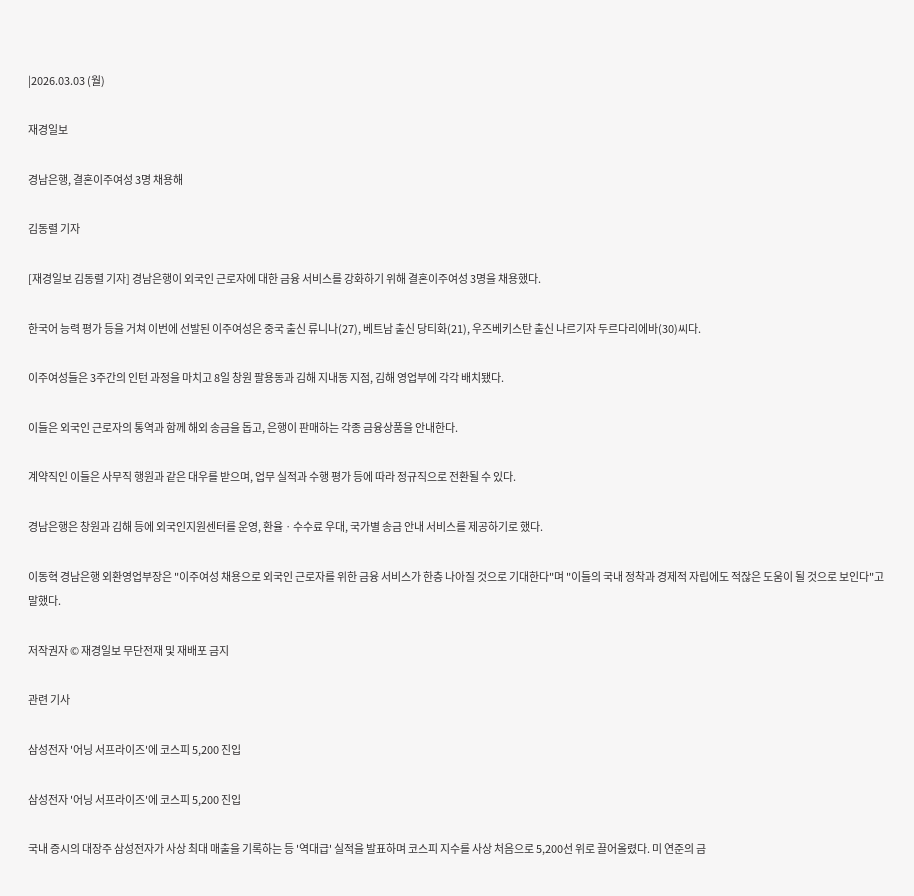|2026.03.03 (월)

재경일보

경남은행, 결혼이주여성 3명 채용해

김동렬 기자

[재경일보 김동렬 기자] 경남은행이 외국인 근로자에 대한 금융 서비스를 강화하기 위해 결혼이주여성 3명을 채용했다.

한국어 능력 평가 등을 거쳐 이번에 선발된 이주여성은 중국 출신 류니나(27), 베트남 출신 당티화(21), 우즈베키스탄 출신 나르기자 두르다리에바(30)씨다.

이주여성들은 3주간의 인턴 과정을 마치고 8일 창원 팔용동과 김해 지내동 지점, 김해 영업부에 각각 배치됐다.

이들은 외국인 근로자의 통역과 함께 해외 송금을 돕고, 은행이 판매하는 각종 금융상품을 안내한다.

계약직인 이들은 사무직 행원과 같은 대우를 받으며, 업무 실적과 수행 평가 등에 따라 정규직으로 전환될 수 있다.

경남은행은 창원과 김해 등에 외국인지원센터를 운영, 환율ㆍ수수료 우대, 국가별 송금 안내 서비스를 제공하기로 했다.

이동혁 경남은행 외환영업부장은 "이주여성 채용으로 외국인 근로자를 위한 금융 서비스가 한층 나아질 것으로 기대한다"며 "이들의 국내 정착과 경제적 자립에도 적잖은 도움이 될 것으로 보인다"고 말했다.

저작권자 © 재경일보 무단전재 및 재배포 금지

관련 기사

삼성전자 '어닝 서프라이즈'에 코스피 5,200 진입

삼성전자 '어닝 서프라이즈'에 코스피 5,200 진입

국내 증시의 대장주 삼성전자가 사상 최대 매출을 기록하는 등 '역대급' 실적을 발표하며 코스피 지수를 사상 처음으로 5,200선 위로 끌어올렸다. 미 연준의 금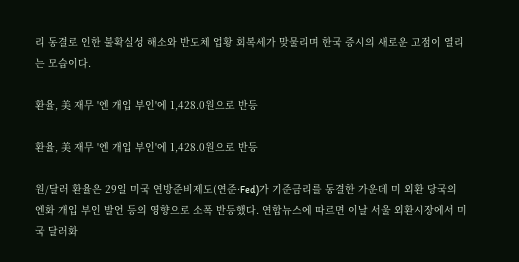리 동결로 인한 불확실성 해소와 반도체 업황 회복세가 맞물리며 한국 증시의 새로운 고점이 열리는 모습이다.

환율, 美 재무 '엔 개입 부인'에 1,428.0원으로 반등

환율, 美 재무 '엔 개입 부인'에 1,428.0원으로 반등

원/달러 환율은 29일 미국 연방준비제도(연준·Fed)가 기준금리를 동결한 가운데 미 외환 당국의 엔화 개입 부인 발언 등의 영향으로 소폭 반등했다. 연합뉴스에 따르면 이날 서울 외환시장에서 미국 달러화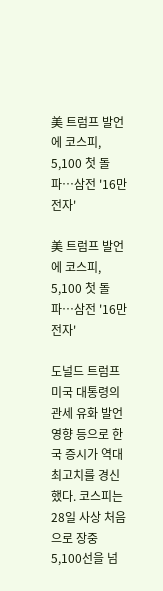美 트럼프 발언에 코스피, 5,100 첫 돌파…삼전 '16만전자'

美 트럼프 발언에 코스피, 5,100 첫 돌파…삼전 '16만전자'

도널드 트럼프 미국 대통령의 관세 유화 발언 영향 등으로 한국 증시가 역대 최고치를 경신했다. 코스피는 28일 사상 처음으로 장중 5,100선을 넘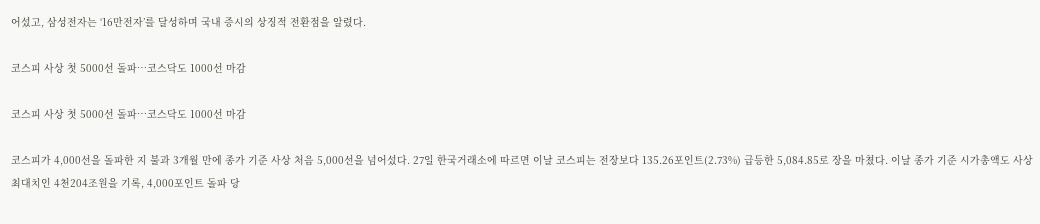어섰고, 삼성전자는 ‘16만전자’를 달성하며 국내 증시의 상징적 전환점을 알렸다.

코스피 사상 첫 5000선 돌파…코스닥도 1000선 마감

코스피 사상 첫 5000선 돌파…코스닥도 1000선 마감

코스피가 4,000선을 돌파한 지 불과 3개월 만에 종가 기준 사상 처음 5,000선을 넘어섰다. 27일 한국거래소에 따르면 이날 코스피는 전장보다 135.26포인트(2.73%) 급등한 5,084.85로 장을 마쳤다. 이날 종가 기준 시가총액도 사상 최대치인 4천204조원을 기록, 4,000포인트 돌파 당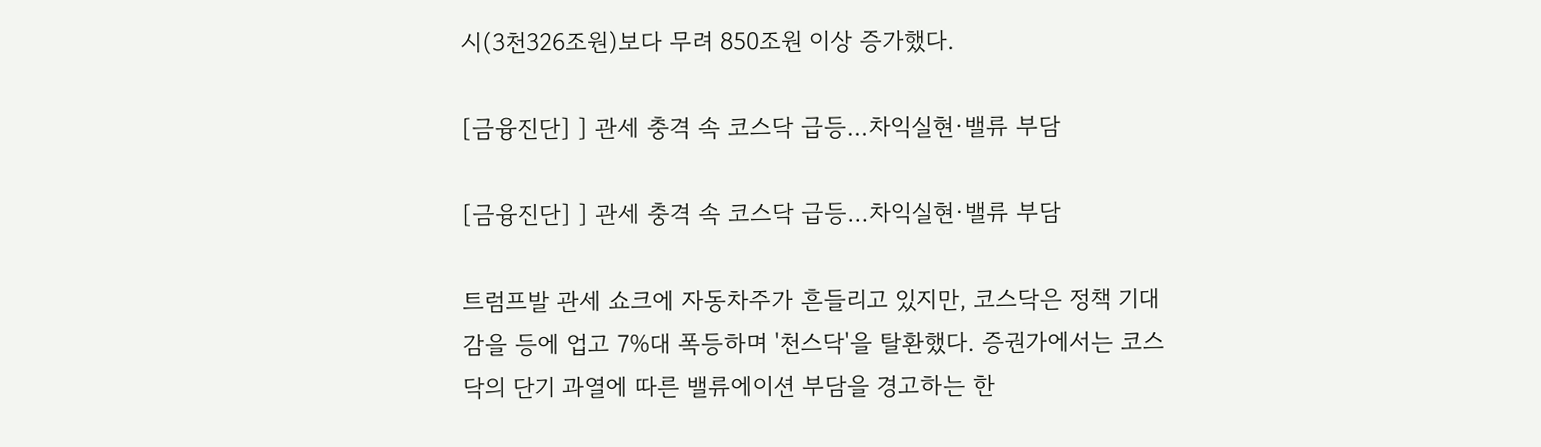시(3천326조원)보다 무려 850조원 이상 증가했다.

[금융진단] ] 관세 충격 속 코스닥 급등…차익실현·밸류 부담

[금융진단] ] 관세 충격 속 코스닥 급등…차익실현·밸류 부담

트럼프발 관세 쇼크에 자동차주가 흔들리고 있지만, 코스닥은 정책 기대감을 등에 업고 7%대 폭등하며 '천스닥'을 탈환했다. 증권가에서는 코스닥의 단기 과열에 따른 밸류에이션 부담을 경고하는 한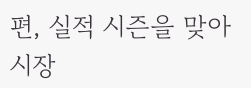편, 실적 시즌을 맞아 시장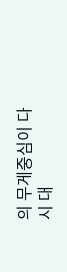의 무게중심이 다시 대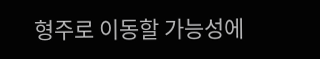형주로 이동할 가능성에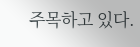주목하고 있다.